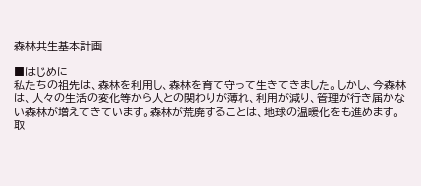森林共生基本計画

■はじめに
私たちの祖先は、森林を利用し、森林を育て守って生きてきました。しかし、今森林は、人々の生活の変化等から人との関わりが薄れ、利用が減り、管理が行き届かない森林が増えてきています。森林が荒廃することは、地球の温暖化をも進めます。取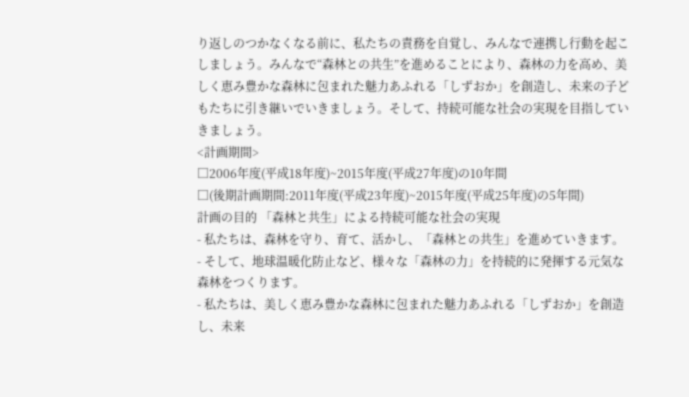り返しのつかなくなる前に、私たちの責務を自覚し、みんなで連携し行動を起こしましょう。みんなで“森林との共生”を進めることにより、森林の力を高め、美しく恵み豊かな森林に包まれた魅力あふれる「しずおか」を創造し、未来の子どもたちに引き継いでいきましょう。そして、持続可能な社会の実現を目指していきましょう。
<計画期間>
□2006年度(平成18年度)~2015年度(平成27年度)の10年間
□(後期計画期間:2011年度(平成23年度)~2015年度(平成25年度)の5年間)
計画の目的 「森林と共生」による持続可能な社会の実現
- 私たちは、森林を守り、育て、活かし、「森林との共生」を進めていきます。
- そして、地球温暖化防止など、様々な「森林の力」を持続的に発揮する元気な森林をつくります。
- 私たちは、美しく恵み豊かな森林に包まれた魅力あふれる「しずおか」を創造し、未来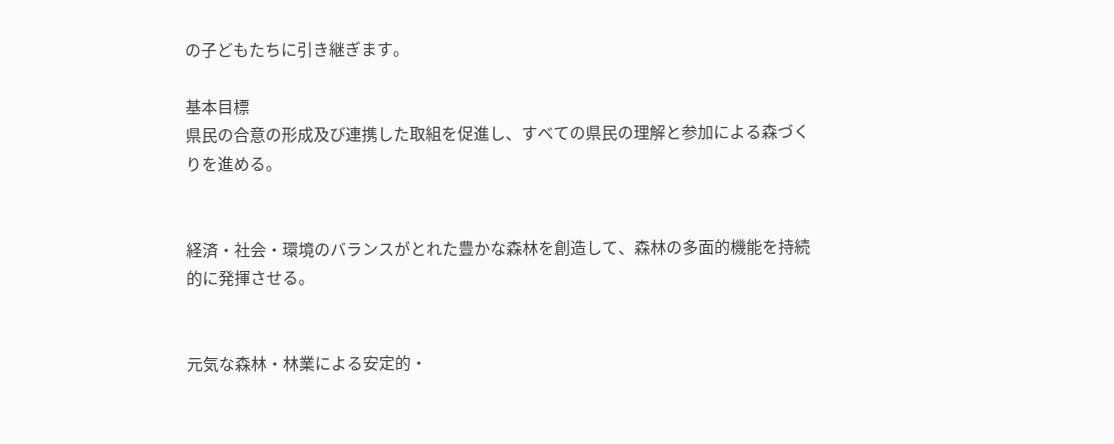の子どもたちに引き継ぎます。

基本目標
県民の合意の形成及び連携した取組を促進し、すべての県民の理解と参加による森づくりを進める。


経済・社会・環境のバランスがとれた豊かな森林を創造して、森林の多面的機能を持続的に発揮させる。


元気な森林・林業による安定的・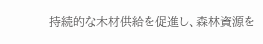持続的な木材供給を促進し、森林資源を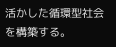活かした循環型社会を構築する。